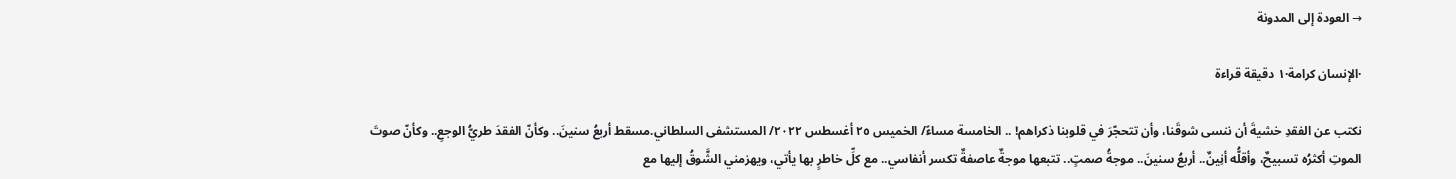→ العودة إلى المدونة

·الإنسان كرامة·١ دقيقة قراءة

نكتب عن الفقدِ خشيةَ أن ننسى شوقَنا، وأن تتحجّرَ في قلوبنا ذكراهم! .. الخامسة مساءً/ الخميس ٢٥ أغسطس ٢٠٢٢/ المستشفى السلطاني.مسقط أربعُ سنينَ.. وكأنّ الفقدَ طريُّ الوجعِ.. وكأنّ صوتَ الموتِ أكثرُه تسبيحٌ، وأقلُّه أنِينٌ.. أربعُ سنينَ.. موجةُ صمتٍ.. تتبعها موجةٌ عاصفةٌ تكسر أنفاسي.. مع كلِّ خاطرٍ بها يأتي، ويهزمني الشَّوقُ إليها مع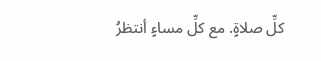كلِّ صلاةٍ. مع كلِّ مساءٍ أنتظرُ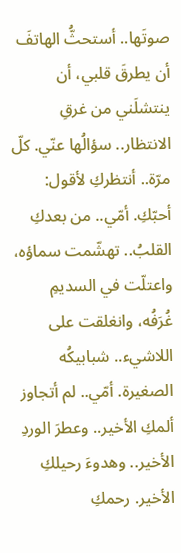صوتَها.. أستحثُّ الهاتفَ أن يطرقَ قلبي، أن ينتشلَني من غرقِ الانتظار.. سؤالُها عنّي. كلّ مرّة.. أنتظركِ لأقول: أحبّكِ. أمّي.. من بعدكِ القلبُ.. تهشّمت سماؤه، واعتلّت في السديمِ غُرَفُه، وانغلقت على اللاشيء.. شبابيكُه الصغيرة. أمّي.. لم أتجاوز ألمكِ الأخير.. وعطرَ الوردِ الأخير.. وهدوءَ رحيلكِ الأخير. رحمكِ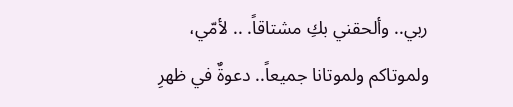ربي.. وألحقني بكِ مشتاقاً. .. لأمّي، ولموتاكم ولموتانا جميعاً.. دعوةٌ في ظهرِ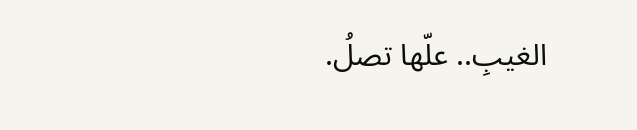الغيبِ.. علّها تصلُ.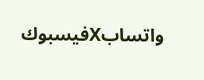واتسابXفيسبوك